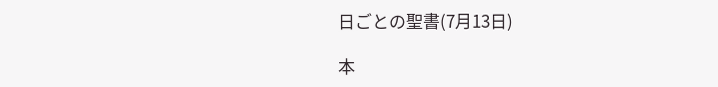日ごとの聖書(7月13日)

本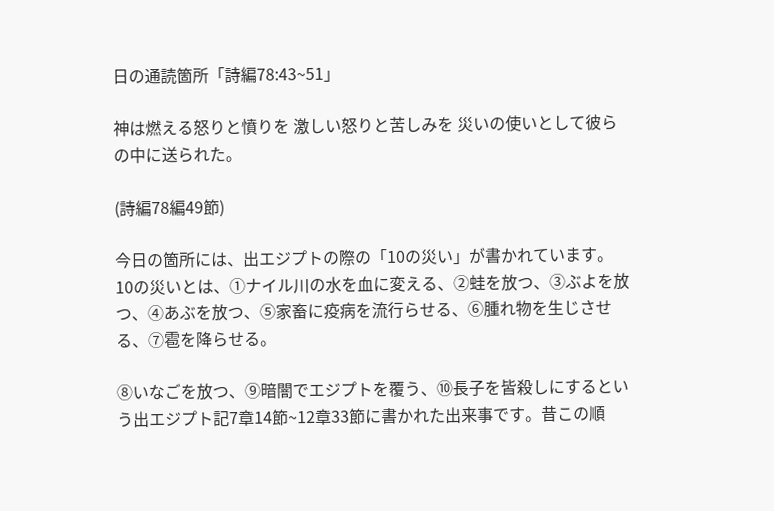日の通読箇所「詩編78:43~51」

神は燃える怒りと憤りを 激しい怒りと苦しみを 災いの使いとして彼らの中に送られた。

(詩編78編49節)

今日の箇所には、出エジプトの際の「10の災い」が書かれています。10の災いとは、①ナイル川の水を血に変える、②蛙を放つ、③ぶよを放つ、④あぶを放つ、⑤家畜に疫病を流行らせる、⑥腫れ物を生じさせる、⑦雹を降らせる。

⑧いなごを放つ、⑨暗闇でエジプトを覆う、⑩長子を皆殺しにするという出エジプト記7章14節~12章33節に書かれた出来事です。昔この順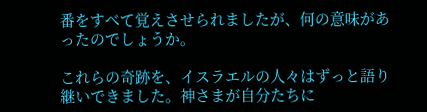番をすべて覚えさせられましたが、何の意味があったのでしょうか。

これらの奇跡を、イスラエルの人々はずっと語り継いできました。神さまが自分たちに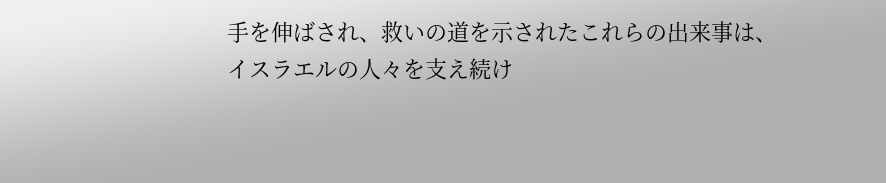手を伸ばされ、救いの道を示されたこれらの出来事は、イスラエルの人々を支え続け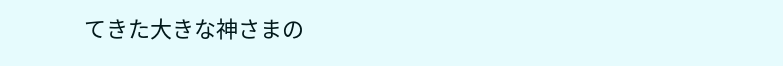てきた大きな神さまの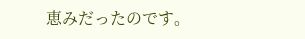恵みだったのです。